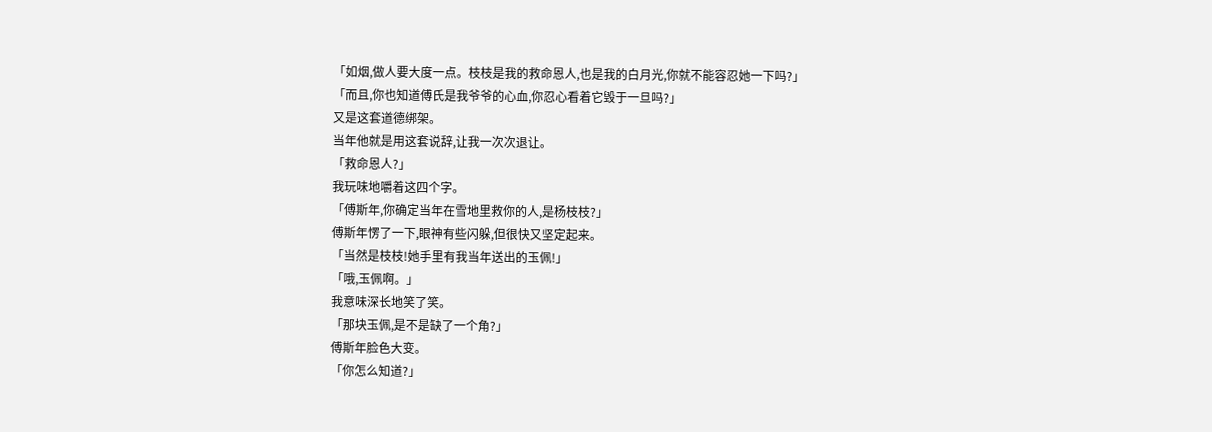「如烟,做人要大度一点。枝枝是我的救命恩人,也是我的白月光,你就不能容忍她一下吗?」
「而且,你也知道傅氏是我爷爷的心血,你忍心看着它毁于一旦吗?」
又是这套道德绑架。
当年他就是用这套说辞,让我一次次退让。
「救命恩人?」
我玩味地嚼着这四个字。
「傅斯年,你确定当年在雪地里救你的人,是杨枝枝?」
傅斯年愣了一下,眼神有些闪躲,但很快又坚定起来。
「当然是枝枝!她手里有我当年送出的玉佩!」
「哦,玉佩啊。」
我意味深长地笑了笑。
「那块玉佩,是不是缺了一个角?」
傅斯年脸色大变。
「你怎么知道?」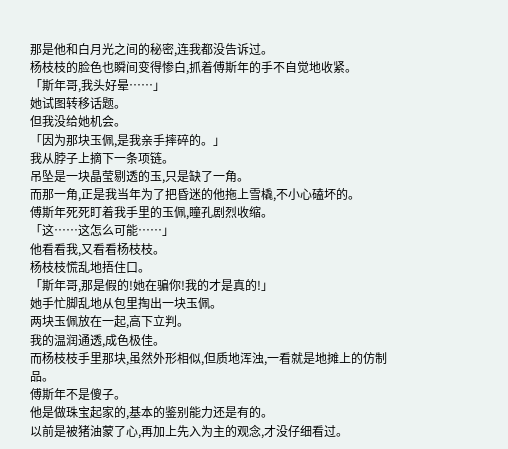那是他和白月光之间的秘密,连我都没告诉过。
杨枝枝的脸色也瞬间变得惨白,抓着傅斯年的手不自觉地收紧。
「斯年哥,我头好晕……」
她试图转移话题。
但我没给她机会。
「因为那块玉佩,是我亲手摔碎的。」
我从脖子上摘下一条项链。
吊坠是一块晶莹剔透的玉,只是缺了一角。
而那一角,正是我当年为了把昏迷的他拖上雪橇,不小心磕坏的。
傅斯年死死盯着我手里的玉佩,瞳孔剧烈收缩。
「这……这怎么可能……」
他看看我,又看看杨枝枝。
杨枝枝慌乱地捂住口。
「斯年哥,那是假的!她在骗你!我的才是真的!」
她手忙脚乱地从包里掏出一块玉佩。
两块玉佩放在一起,高下立判。
我的温润通透,成色极佳。
而杨枝枝手里那块,虽然外形相似,但质地浑浊,一看就是地摊上的仿制品。
傅斯年不是傻子。
他是做珠宝起家的,基本的鉴别能力还是有的。
以前是被猪油蒙了心,再加上先入为主的观念,才没仔细看过。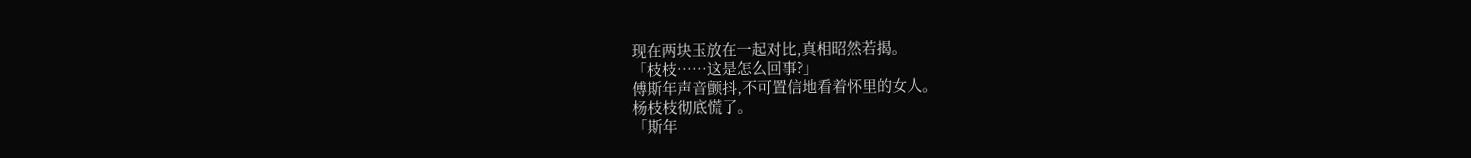现在两块玉放在一起对比,真相昭然若揭。
「枝枝……这是怎么回事?」
傅斯年声音颤抖,不可置信地看着怀里的女人。
杨枝枝彻底慌了。
「斯年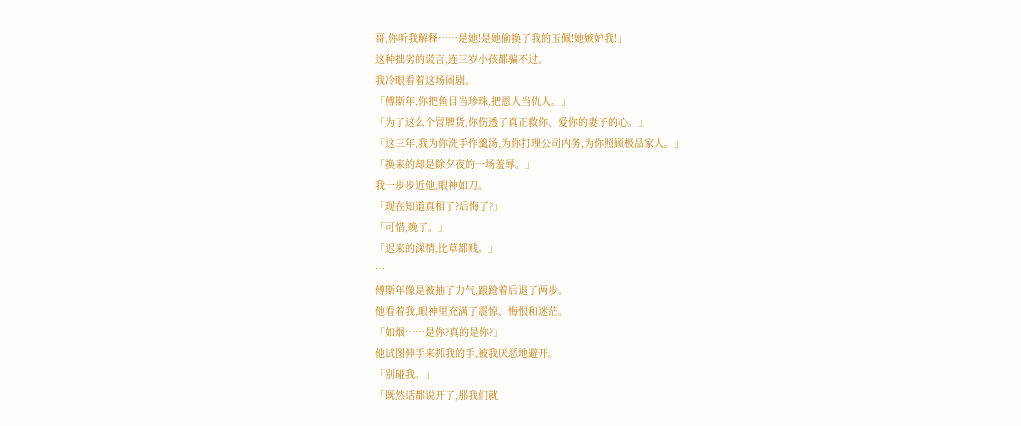哥,你听我解释……是她!是她偷换了我的玉佩!她嫉妒我!」
这种拙劣的谎言,连三岁小孩都骗不过。
我冷眼看着这场闹剧。
「傅斯年,你把鱼目当珍珠,把恩人当仇人。」
「为了这么个冒牌货,你伤透了真正救你、爱你的妻子的心。」
「这三年,我为你洗手作羹汤,为你打理公司内务,为你照顾极品家人。」
「换来的却是除夕夜的一场羞辱。」
我一步步近他,眼神如刀。
「现在知道真相了?后悔了?」
「可惜,晚了。」
「迟来的深情,比草都贱。」
…
傅斯年像是被抽了力气,踉跄着后退了两步。
他看着我,眼神里充满了震惊、悔恨和迷茫。
「如烟……是你?真的是你?」
他试图伸手来抓我的手,被我厌恶地避开。
「别碰我。」
「既然话都说开了,那我们就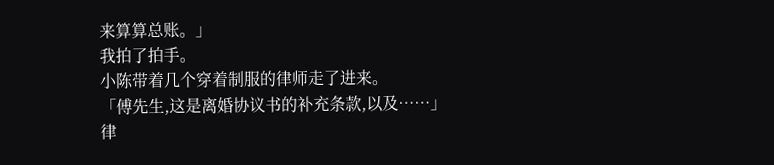来算算总账。」
我拍了拍手。
小陈带着几个穿着制服的律师走了进来。
「傅先生,这是离婚协议书的补充条款,以及……」
律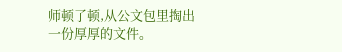师顿了顿,从公文包里掏出一份厚厚的文件。